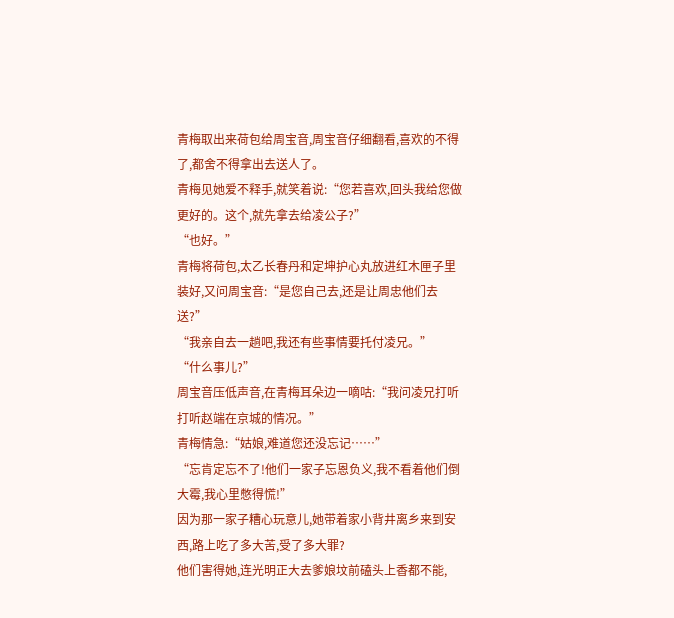青梅取出来荷包给周宝音,周宝音仔细翻看,喜欢的不得了,都舍不得拿出去送人了。
青梅见她爱不释手,就笑着说:“您若喜欢,回头我给您做更好的。这个,就先拿去给凌公子?”
“也好。”
青梅将荷包,太乙长春丹和定坤护心丸放进红木匣子里装好,又问周宝音:“是您自己去,还是让周忠他们去送?”
“我亲自去一趟吧,我还有些事情要托付凌兄。”
“什么事儿?”
周宝音压低声音,在青梅耳朵边一嘀咕:“我问凌兄打听打听赵端在京城的情况。”
青梅情急:“姑娘,难道您还没忘记……”
“忘肯定忘不了!他们一家子忘恩负义,我不看着他们倒大霉,我心里憋得慌!”
因为那一家子糟心玩意儿,她带着家小背井离乡来到安西,路上吃了多大苦,受了多大罪?
他们害得她,连光明正大去爹娘坟前磕头上香都不能,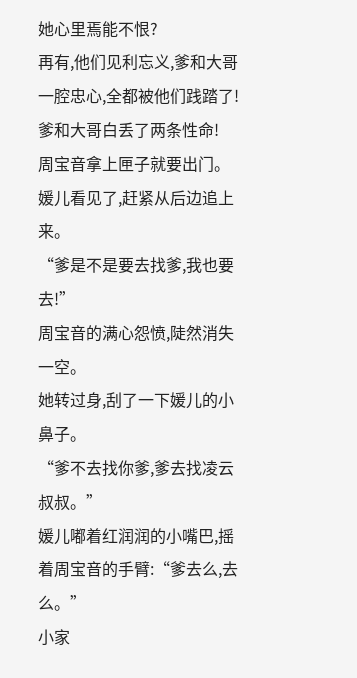她心里焉能不恨?
再有,他们见利忘义,爹和大哥一腔忠心,全都被他们践踏了!
爹和大哥白丢了两条性命!
周宝音拿上匣子就要出门。
媛儿看见了,赶紧从后边追上来。
“爹是不是要去找爹,我也要去!”
周宝音的满心怨愤,陡然消失一空。
她转过身,刮了一下媛儿的小鼻子。
“爹不去找你爹,爹去找凌云叔叔。”
媛儿嘟着红润润的小嘴巴,摇着周宝音的手臂:“爹去么,去么。”
小家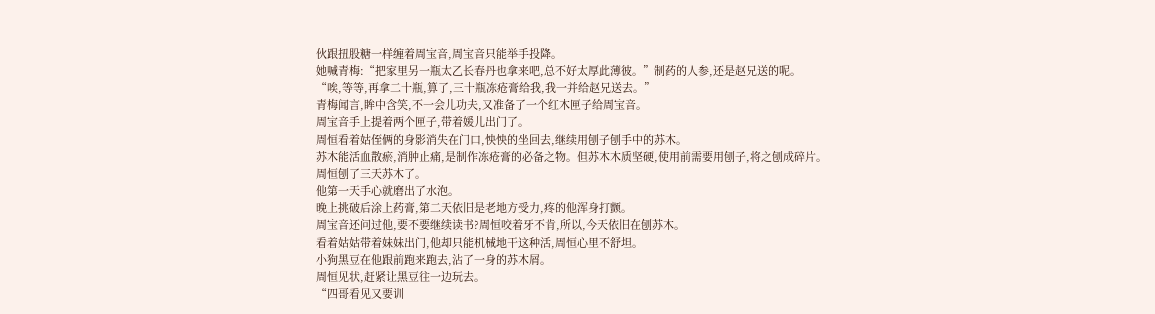伙跟扭股糖一样缠着周宝音,周宝音只能举手投降。
她喊青梅:“把家里另一瓶太乙长春丹也拿来吧,总不好太厚此薄彼。”制药的人参,还是赵兄送的呢。
“唉,等等,再拿二十瓶,算了,三十瓶冻疮膏给我,我一并给赵兄送去。”
青梅闻言,眸中含笑,不一会儿功夫,又准备了一个红木匣子给周宝音。
周宝音手上提着两个匣子,带着媛儿出门了。
周恒看着姑侄俩的身影消失在门口,怏怏的坐回去,继续用刨子刨手中的苏木。
苏木能活血散瘀,消肿止痛,是制作冻疮膏的必备之物。但苏木木质坚硬,使用前需要用刨子,将之刨成碎片。
周恒刨了三天苏木了。
他第一天手心就磨出了水泡。
晚上挑破后涂上药膏,第二天依旧是老地方受力,疼的他浑身打颤。
周宝音还问过他,要不要继续读书?周恒咬着牙不肯,所以,今天依旧在刨苏木。
看着姑姑带着妹妹出门,他却只能机械地干这种活,周恒心里不舒坦。
小狗黑豆在他跟前跑来跑去,沾了一身的苏木屑。
周恒见状,赶紧让黑豆往一边玩去。
“四哥看见又要训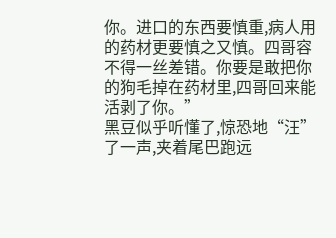你。进口的东西要慎重,病人用的药材更要慎之又慎。四哥容不得一丝差错。你要是敢把你的狗毛掉在药材里,四哥回来能活剥了你。”
黑豆似乎听懂了,惊恐地“汪”了一声,夹着尾巴跑远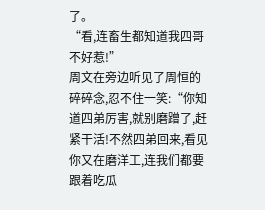了。
“看,连畜生都知道我四哥不好惹!”
周文在旁边听见了周恒的碎碎念,忍不住一笑:“你知道四弟厉害,就别磨蹭了,赶紧干活!不然四弟回来,看见你又在磨洋工,连我们都要跟着吃瓜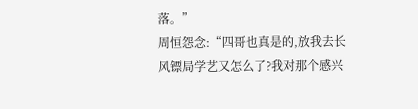落。”
周恒怨念:“四哥也真是的,放我去长风镖局学艺又怎么了?我对那个感兴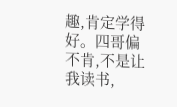趣,肯定学得好。四哥偏不肯,不是让我读书,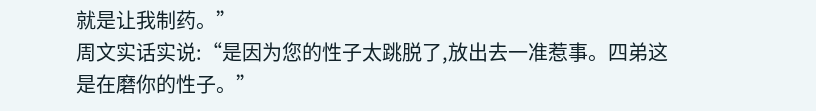就是让我制药。”
周文实话实说:“是因为您的性子太跳脱了,放出去一准惹事。四弟这是在磨你的性子。”